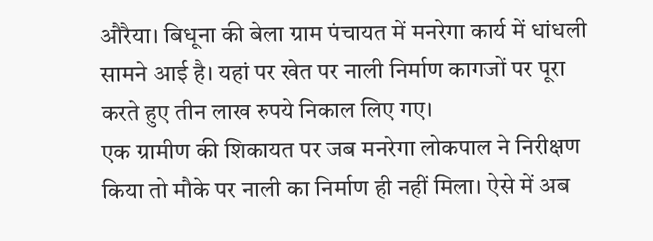औरैया। बिधूना की बेला ग्राम पंचायत में मनरेगा कार्य में धांधली सामने आई है। यहां पर खेत पर नाली निर्माण कागजों पर पूरा करते हुए तीन लाख रुपये निकाल लिए गए।
एक ग्रामीण की शिकायत पर जब मनरेगा लोकपाल ने निरीक्षण किया तो मौके पर नाली का निर्माण ही नहीं मिला। ऐसे में अब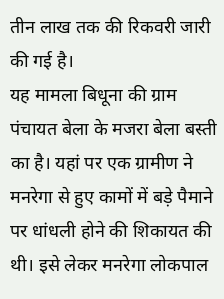तीन लाख तक की रिकवरी जारी की गई है।
यह मामला बिधूना की ग्राम पंचायत बेला के मजरा बेला बस्ती का है। यहां पर एक ग्रामीण ने मनरेगा से हुए कामों में बड़े पैमाने पर धांधली होने की शिकायत की थी। इसे लेकर मनरेगा लोकपाल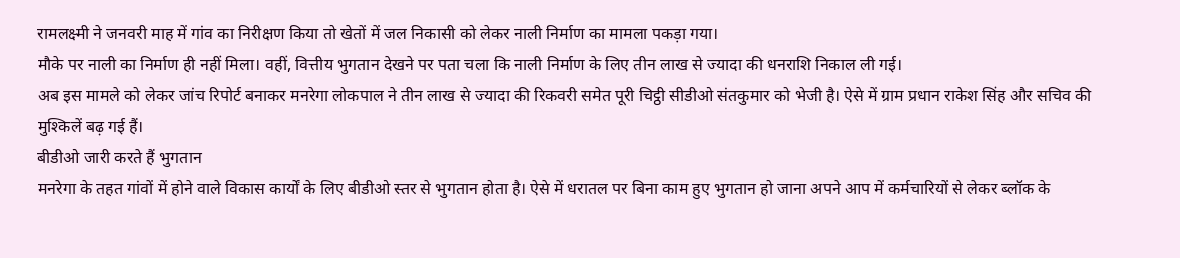रामलक्ष्मी ने जनवरी माह में गांव का निरीक्षण किया तो खेतों में जल निकासी को लेकर नाली निर्माण का मामला पकड़ा गया।
मौके पर नाली का निर्माण ही नहीं मिला। वहीं, वित्तीय भुगतान देखने पर पता चला कि नाली निर्माण के लिए तीन लाख से ज्यादा की धनराशि निकाल ली गई।
अब इस मामले को लेकर जांच रिपोर्ट बनाकर मनरेगा लोकपाल ने तीन लाख से ज्यादा की रिकवरी समेत पूरी चिट्ठी सीडीओ संतकुमार को भेजी है। ऐसे में ग्राम प्रधान राकेश सिंह और सचिव की मुश्किलें बढ़ गई हैं।
बीडीओ जारी करते हैं भुगतान
मनरेगा के तहत गांवों में होने वाले विकास कार्यों के लिए बीडीओ स्तर से भुगतान होता है। ऐसे में धरातल पर बिना काम हुए भुगतान हो जाना अपने आप में कर्मचारियों से लेकर ब्लॉक के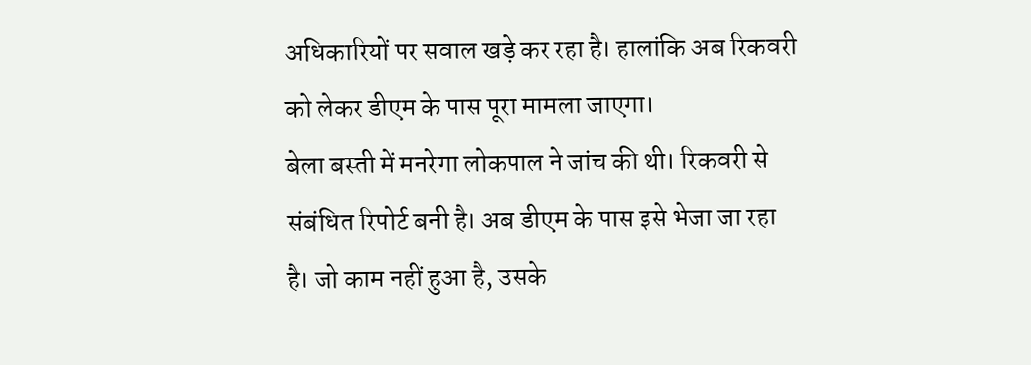अधिकारियों पर सवाल खड़े कर रहा है। हालांकि अब रिकवरी को लेकर डीएम के पास पूरा मामला जाएगा।
बेला बस्ती में मनरेगा लोकपाल ने जांच की थी। रिकवरी से संबंधित रिपोर्ट बनी है। अब डीएम के पास इसे भेजा जा रहा है। जो काम नहीं हुआ है, उसके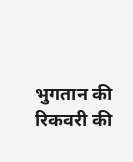भुगतान की रिकवरी की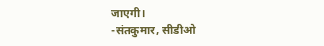जाएगी।
-संतकुमार, सीडीओ